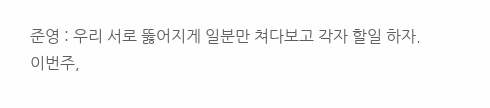준영 : 우리 서로 뚫어지게 일분만 쳐다보고 각자 할일 하자.
이번주,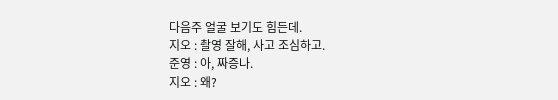다음주 얼굴 보기도 힘든데.
지오 : 촬영 잘해, 사고 조심하고.
준영 : 아, 짜증나.
지오 : 왜?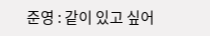준영 : 같이 있고 싶어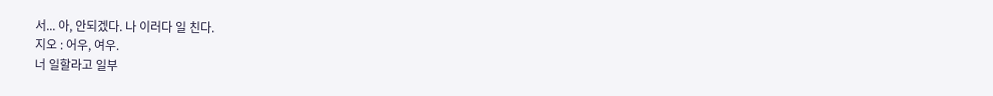서... 아, 안되겠다. 나 이러다 일 친다.
지오 : 어우, 여우.
너 일할라고 일부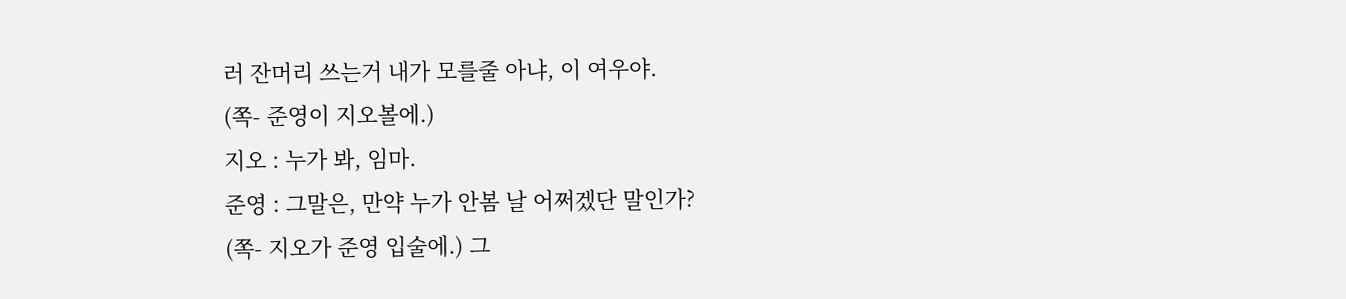러 잔머리 쓰는거 내가 모를줄 아냐, 이 여우야.
(쪽- 준영이 지오볼에.)
지오 : 누가 봐, 임마.
준영 : 그말은, 만약 누가 안봄 날 어쩌겠단 말인가?
(쪽- 지오가 준영 입술에.) 그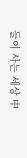들이 사는 세상 中